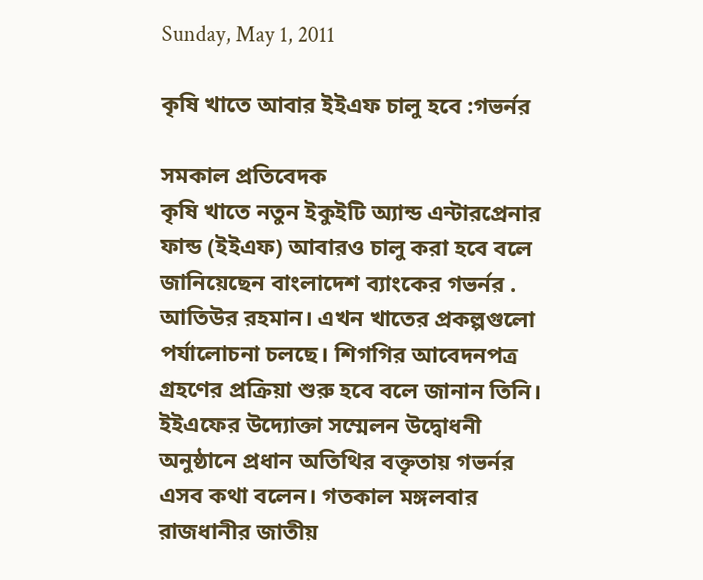Sunday, May 1, 2011

কৃষি খাতে আবার ইইএফ চালু হবে :গভর্নর

সমকাল প্রতিবেদক
কৃষি খাতে নতুন ইকুইটি অ্যান্ড এন্টারপ্রেনার ফান্ড (ইইএফ) আবারও চালু করা হবে বলে জানিয়েছেন বাংলাদেশ ব্যাংকের গভর্নর . আতিউর রহমান। এখন খাতের প্রকল্পগুলো পর্যালোচনা চলছে। শিগগির আবেদনপত্র গ্রহণের প্রক্রিয়া শুরু হবে বলে জানান তিনি। ইইএফের উদ্যোক্তা সম্মেলন উদ্বোধনী অনুষ্ঠানে প্রধান অতিথির বক্তৃতায় গভর্নর এসব কথা বলেন। গতকাল মঙ্গলবার রাজধানীর জাতীয়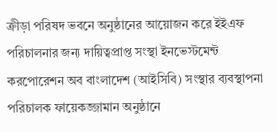ক্রীড়া পরিষদ ভবনে অনুষ্ঠানের আয়োজন করে ইইএফ পরিচালনার জন্য দায়িত্বপ্রাপ্ত সংস্থা ইনভেস্টমেন্ট করপোরেশন অব বাংলাদেশ (আইসিবি) সংস্থার ব্যবস্থাপনা পরিচালক ফায়েকজ্জামান অনুষ্ঠানে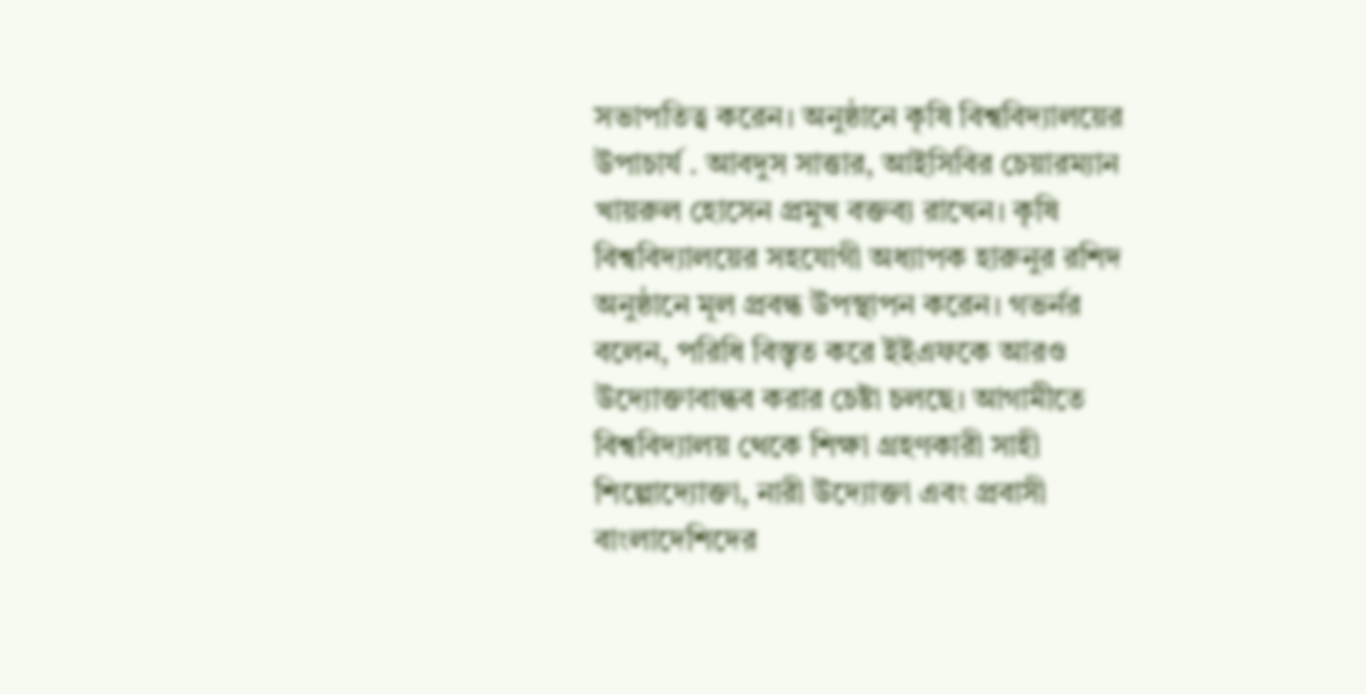সভাপতিত্ব করেন। অনুষ্ঠানে কৃষি বিশ্ববিদ্যালয়ের উপাচার্য . আবদুস সাত্তার, আইসিবির চেয়ারম্যান খায়রুল হোসেন প্রমুখ বক্তব্য রাখেন। কৃষি বিশ্ববিদ্যালয়ের সহযোগী অধ্যাপক হারুনুর রশিদ অনুষ্ঠানে মূল প্রবন্ধ উপস্থাপন করেন। গভর্নর বলেন, পরিধি বিস্তৃত করে ইইএফকে আরও উদ্যোক্তাবান্ধব করার চেষ্টা চলছে। আগামীতে বিশ্ববিদ্যালয় থেকে শিক্ষা গ্রহণকারী সাহী শিল্পোদ্যোক্তা, নারী উদ্যোক্তা এবং প্রবাসী বাংলাদেশিদের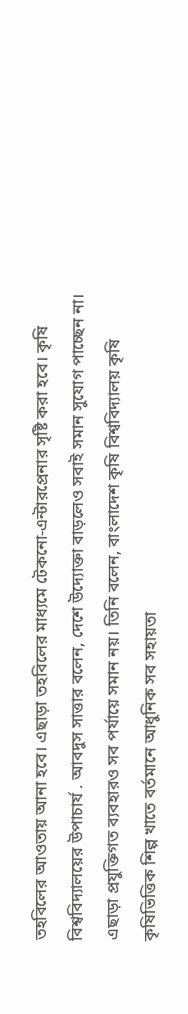তহবিলের আওতায় আনা হবে। এছাড়া তহবিলের মাধ্যমে টেকনো-এন্টারপ্রেনার সৃষ্টি করা হবে। কৃষি বিশ্ববিদ্যালয়ের উপাচার্য . আবদুস সাত্তার বলেন, দেশে উদ্যোক্তা বাড়লেও সবাই সমান সুযোগ পাচ্ছেন না। এছাড়া প্রযুক্তিগত ব্যবহারও সব পর্যায়ে সমান নয়। তিনি বলেন, বাংলাদেশ কৃষি বিশ্ববিদ্যালয় কৃষি কৃষিভিত্তিক শিল্প খাতে বর্তমানে আধুনিক সব সহায়তা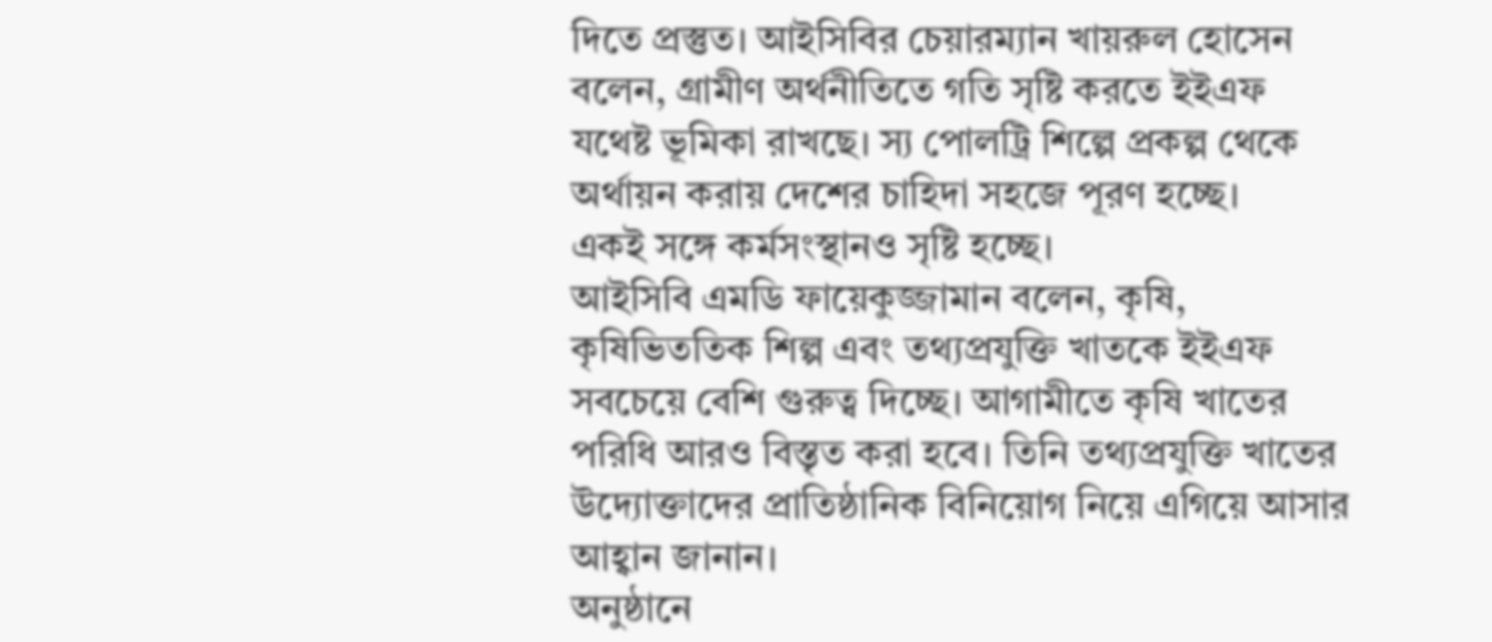দিতে প্রস্তুত। আইসিবির চেয়ারম্যান খায়রুল হোসেন বলেন, গ্রামীণ অর্থনীতিতে গতি সৃষ্টি করতে ইইএফ যথেষ্ট ভূমিকা রাখছে। স্য পোলট্রি শিল্পে প্রকল্প থেকে অর্থায়ন করায় দেশের চাহিদা সহজে পূরণ হচ্ছে।
একই সঙ্গে কর্মসংস্থানও সৃষ্টি হচ্ছে।
আইসিবি এমডি ফায়েকুজ্জামান বলেন, কৃষি, কৃষিভিততিক শিল্প এবং তথ্যপ্রযুক্তি খাতকে ইইএফ সবচেয়ে বেশি গুরুত্ব দিচ্ছে। আগামীতে কৃষি খাতের পরিধি আরও বিস্তৃত করা হবে। তিনি তথ্যপ্রযুক্তি খাতের উদ্যোক্তাদের প্রাতিষ্ঠানিক বিনিয়োগ নিয়ে এগিয়ে আসার আহ্বান জানান।
অনুষ্ঠানে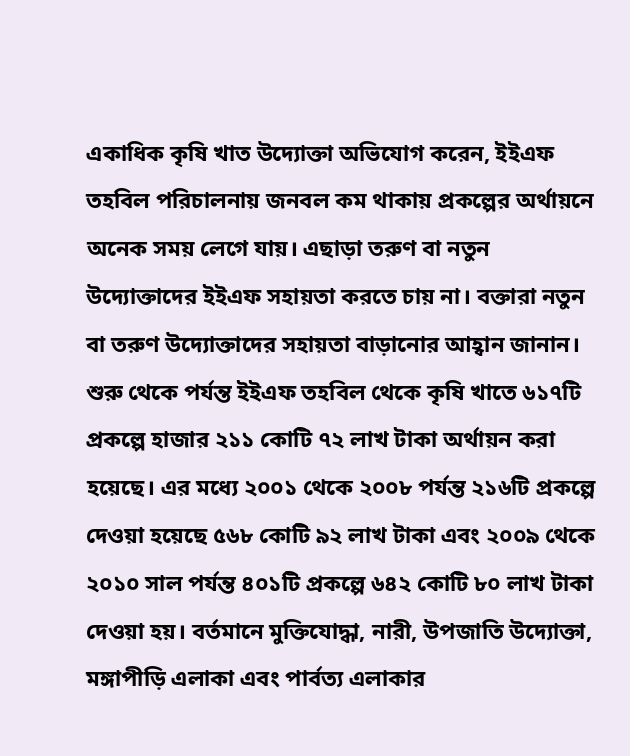একাধিক কৃষি খাত উদ্যোক্তা অভিযোগ করেন, ইইএফ তহবিল পরিচালনায় জনবল কম থাকায় প্রকল্পের অর্থায়নে অনেক সময় লেগে যায়। এছাড়া তরুণ বা নতুন উদ্যোক্তাদের ইইএফ সহায়তা করতে চায় না। বক্তারা নতুন বা তরুণ উদ্যোক্তাদের সহায়তা বাড়ানোর আহ্বান জানান।
শুরু থেকে পর্যন্ত ইইএফ তহবিল থেকে কৃষি খাতে ৬১৭টি প্রকল্পে হাজার ২১১ কোটি ৭২ লাখ টাকা অর্থায়ন করা হয়েছে। এর মধ্যে ২০০১ থেকে ২০০৮ পর্যন্ত ২১৬টি প্রকল্পে দেওয়া হয়েছে ৫৬৮ কোটি ৯২ লাখ টাকা এবং ২০০৯ থেকে ২০১০ সাল পর্যন্ত ৪০১টি প্রকল্পে ৬৪২ কোটি ৮০ লাখ টাকা দেওয়া হয়। বর্তমানে মুক্তিযোদ্ধা, নারী, উপজাতি উদ্যোক্তা, মঙ্গাপীড়ি এলাকা এবং পার্বত্য এলাকার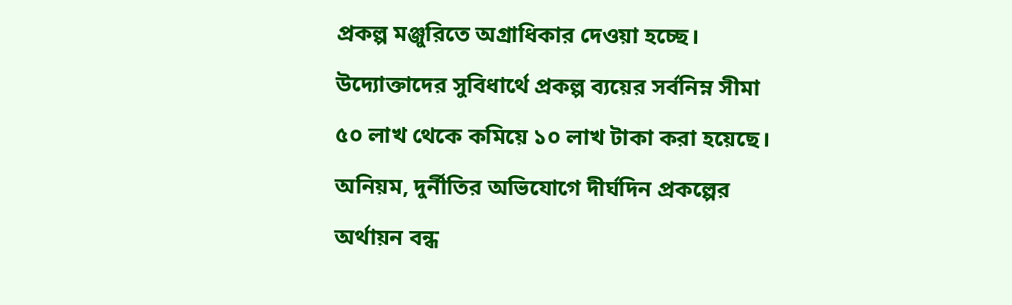প্রকল্প মঞ্জুরিতে অগ্রাধিকার দেওয়া হচ্ছে। উদ্যোক্তাদের সুবিধার্থে প্রকল্প ব্যয়ের সর্বনিম্ন সীমা ৫০ লাখ থেকে কমিয়ে ১০ লাখ টাকা করা হয়েছে। অনিয়ম, দুর্নীতির অভিযোগে দীর্ঘদিন প্রকল্পের অর্থায়ন বন্ধ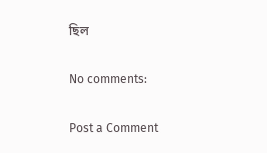ছিল

No comments:

Post a Comment